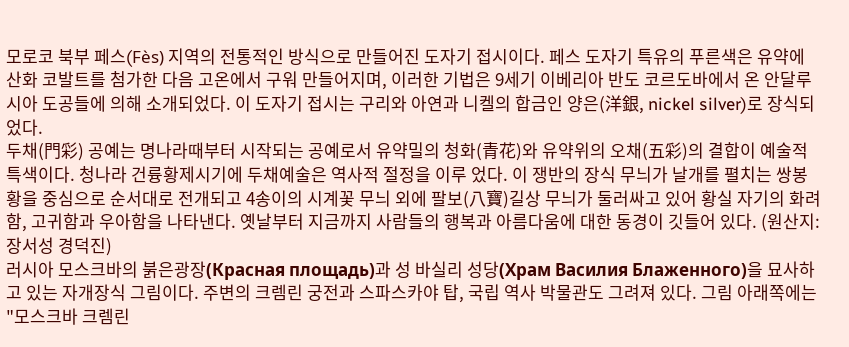모로코 북부 페스(Fès) 지역의 전통적인 방식으로 만들어진 도자기 접시이다. 페스 도자기 특유의 푸른색은 유약에 산화 코발트를 첨가한 다음 고온에서 구워 만들어지며, 이러한 기법은 9세기 이베리아 반도 코르도바에서 온 안달루시아 도공들에 의해 소개되었다. 이 도자기 접시는 구리와 아연과 니켈의 합금인 양은(洋銀, nickel silver)로 장식되었다.
두채(門彩) 공예는 명나라때부터 시작되는 공예로서 유약밀의 청화(青花)와 유약위의 오채(五彩)의 결합이 예술적 특색이다. 청나라 건륭황제시기에 두채예술은 역사적 절정을 이루 었다. 이 쟁반의 장식 무늬가 날개를 펼치는 쌍봉황을 중심으로 순서대로 전개되고 4송이의 시계꽃 무늬 외에 팔보(八寶)길상 무늬가 둘러싸고 있어 황실 자기의 화려함, 고귀함과 우아함을 나타낸다. 옛날부터 지금까지 사람들의 행복과 아름다움에 대한 동경이 깃들어 있다. (원산지: 장서성 경덕진)
러시아 모스크바의 붉은광장(Красная площадь)과 성 바실리 성당(Храм Василия Блаженного)을 묘사하고 있는 자개장식 그림이다. 주변의 크렘린 궁전과 스파스카야 탑, 국립 역사 박물관도 그려져 있다. 그림 아래쪽에는 "모스크바 크렘린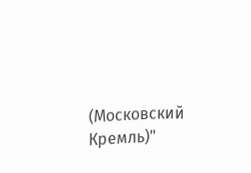(Московский Кремль)"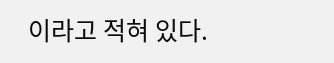이라고 적혀 있다.